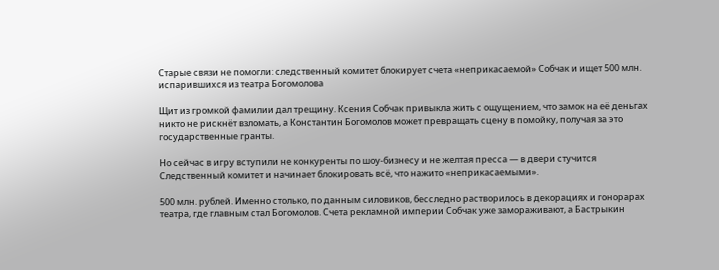Старые связи не помогли: следственный комитет блокирует счета «неприкасаемой» Собчак и ищет 500 млн. испарившихся из театра Богомолова

Щит из громкой фамилии дал трещину. Ксения Собчак привыкла жить с ощущением, что замок на её деньгах никто не рискнёт взломать, а Константин Богомолов может превращать сцену в помойку, получая за это государственные гранты.

Но сейчас в игру вступили не конкуренты по шоу-бизнесу и не желтая пресса — в двери стучится Следственный комитет и начинает блокировать всё, что нажито «неприкасаемыми».

500 млн. рублей. Именно столько, по данным силовиков, бесследно растворилось в декорациях и гонорарах театра, где главным стал Богомолов. Счета рекламной империи Собчак уже замораживают, а Бастрыкин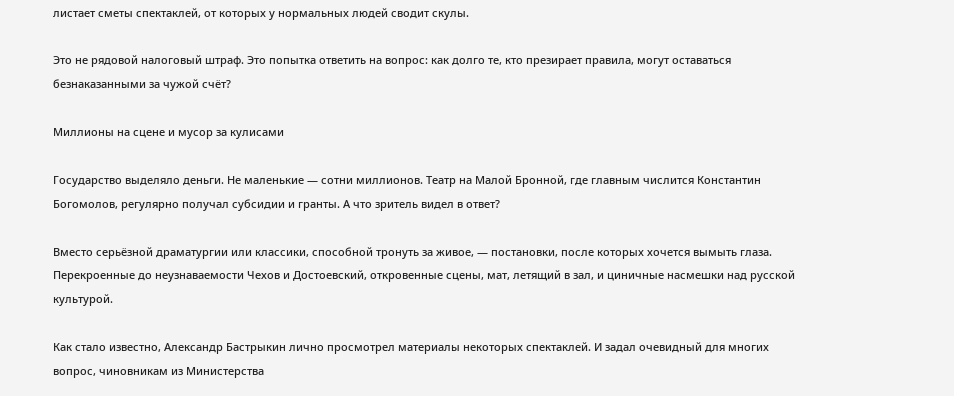листает сметы спектаклей, от которых у нормальных людей сводит скулы.

Это не рядовой налоговый штраф. Это попытка ответить на вопрос: как долго те, кто презирает правила, могут оставаться безнаказанными за чужой счёт?

Миллионы на сцене и мусор за кулисами

Государство выделяло деньги. Не маленькие — сотни миллионов. Театр на Малой Бронной, где главным числится Константин Богомолов, регулярно получал субсидии и гранты. А что зритель видел в ответ?

Вместо серьёзной драматургии или классики, способной тронуть за живое, — постановки, после которых хочется вымыть глаза. Перекроенные до неузнаваемости Чехов и Достоевский, откровенные сцены, мат, летящий в зал, и циничные насмешки над русской культурой.

Как стало известно, Александр Бастрыкин лично просмотрел материалы некоторых спектаклей. И задал очевидный для многих вопрос, чиновникам из Министерства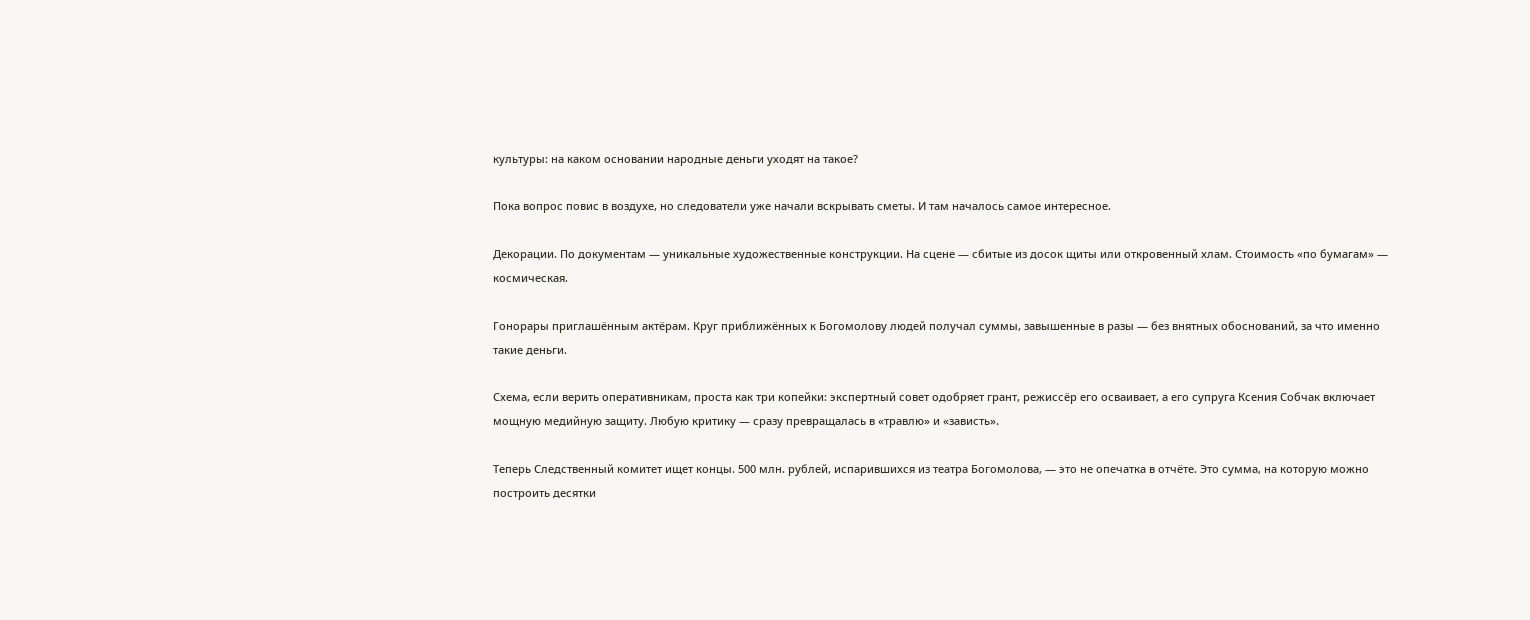культуры: на каком основании народные деньги уходят на такое?

Пока вопрос повис в воздухе, но следователи уже начали вскрывать сметы. И там началось самое интересное.

Декорации. По документам — уникальные художественные конструкции. На сцене — сбитые из досок щиты или откровенный хлам. Стоимость «по бумагам» — космическая.

Гонорары приглашённым актёрам. Круг приближённых к Богомолову людей получал суммы, завышенные в разы — без внятных обоснований, за что именно такие деньги.

Схема, если верить оперативникам, проста как три копейки: экспертный совет одобряет грант, режиссёр его осваивает, а его супруга Ксения Собчак включает мощную медийную защиту. Любую критику — сразу превращалась в «травлю» и «зависть».

Теперь Следственный комитет ищет концы. 500 млн. рублей, испарившихся из театра Богомолова, — это не опечатка в отчёте. Это сумма, на которую можно построить десятки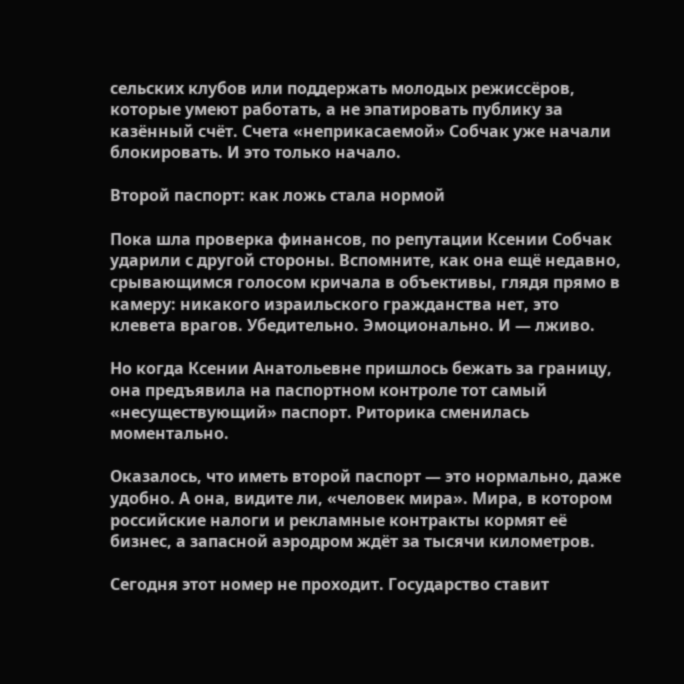сельских клубов или поддержать молодых режиссёров, которые умеют работать, а не эпатировать публику за казённый счёт. Счета «неприкасаемой» Собчак уже начали блокировать. И это только начало.

Второй паспорт: как ложь стала нормой

Пока шла проверка финансов, по репутации Ксении Собчак ударили с другой стороны. Вспомните, как она ещё недавно, срывающимся голосом кричала в объективы, глядя прямо в камеру: никакого израильского гражданства нет, это клевета врагов. Убедительно. Эмоционально. И — лживо.

Но когда Ксении Анатольевне пришлось бежать за границу, она предъявила на паспортном контроле тот самый «несуществующий» паспорт. Риторика сменилась моментально.

Оказалось, что иметь второй паспорт — это нормально, даже удобно. А она, видите ли, «человек мира». Мира, в котором российские налоги и рекламные контракты кормят её бизнес, а запасной аэродром ждёт за тысячи километров.

Сегодня этот номер не проходит. Государство ставит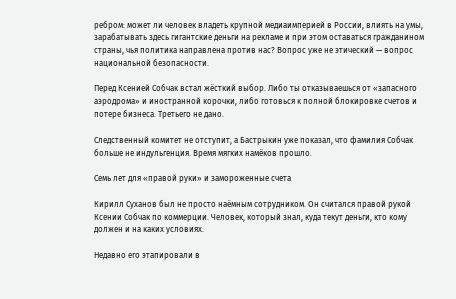ребром: может ли человек владеть крупной медиаимперией в России, влиять на умы, зарабатывать здесь гигантские деньги на рекламе и при этом оставаться гражданином страны, чья политика направлена против нас? Вопрос уже не этический — вопрос национальной безопасности.

Перед Ксенией Собчак встал жёсткий выбор. Либо ты отказываешься от «запасного аэродрома» и иностранной корочки, либо готовься к полной блокировке счетов и потере бизнеса. Третьего не дано.

Следственный комитет не отступит, а Бастрыкин уже показал, что фамилия Собчак больше не индульгенция. Время мягких намёков прошло.

Семь лет для «правой руки» и замороженные счета

Кирилл Суханов был не просто наёмным сотрудником. Он считался правой рукой Ксении Собчак по коммерции. Человек, который знал, куда текут деньги, кто кому должен и на каких условиях.

Недавно его этапировали в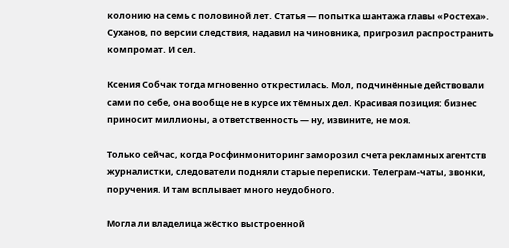колонию на семь с половиной лет. Статья — попытка шантажа главы «Ростеха». Суханов, по версии следствия, надавил на чиновника, пригрозил распространить компромат. И сел.

Ксения Собчак тогда мгновенно открестилась. Мол, подчинённые действовали сами по себе, она вообще не в курсе их тёмных дел. Красивая позиция: бизнес приносит миллионы, а ответственность — ну, извините, не моя.

Только сейчас, когда Росфинмониторинг заморозил счета рекламных агентств журналистки, следователи подняли старые переписки. Телеграм-чаты, звонки, поручения. И там всплывает много неудобного.

Могла ли владелица жёстко выстроенной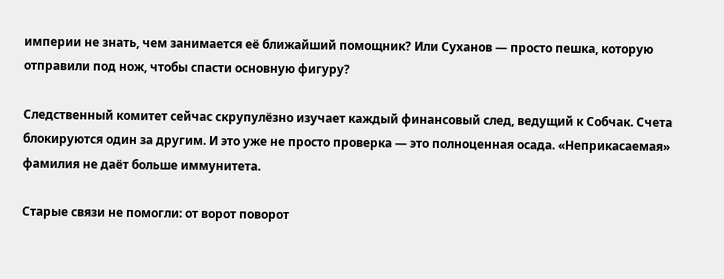империи не знать, чем занимается её ближайший помощник? Или Суханов — просто пешка, которую отправили под нож, чтобы спасти основную фигуру?

Следственный комитет сейчас скрупулёзно изучает каждый финансовый след, ведущий к Собчак. Счета блокируются один за другим. И это уже не просто проверка — это полноценная осада. «Неприкасаемая» фамилия не даёт больше иммунитета.

Старые связи не помогли: от ворот поворот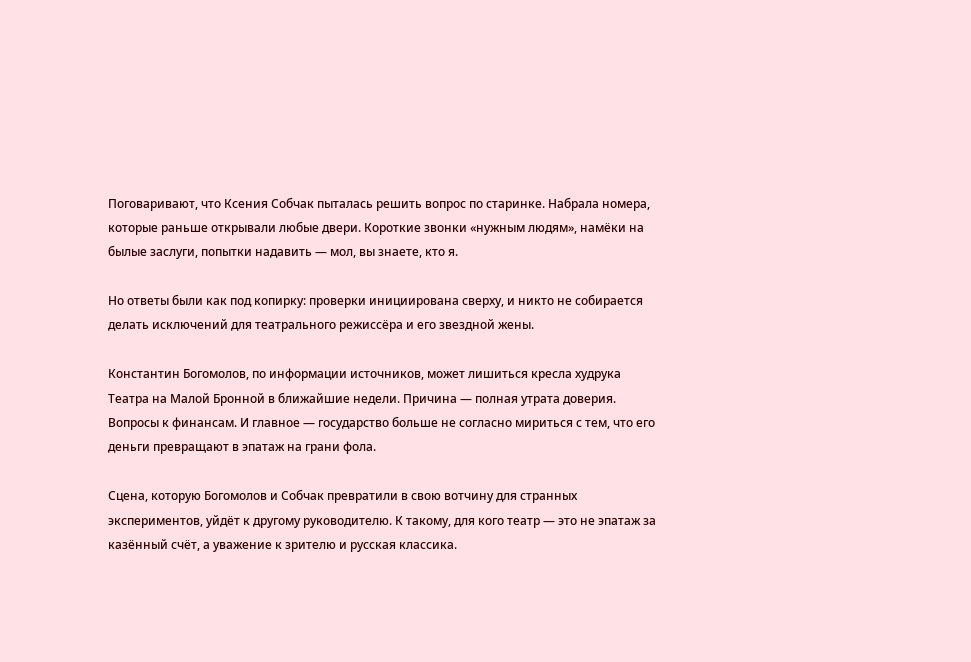Поговаривают, что Ксения Собчак пыталась решить вопрос по старинке. Набрала номера, которые раньше открывали любые двери. Короткие звонки «нужным людям», намёки на былые заслуги, попытки надавить — мол, вы знаете, кто я.

Но ответы были как под копирку: проверки инициирована сверху, и никто не собирается делать исключений для театрального режиссёра и его звездной жены.

Константин Богомолов, по информации источников, может лишиться кресла худрука Театра на Малой Бронной в ближайшие недели. Причина — полная утрата доверия. Вопросы к финансам. И главное — государство больше не согласно мириться с тем, что его деньги превращают в эпатаж на грани фола.

Сцена, которую Богомолов и Собчак превратили в свою вотчину для странных экспериментов, уйдёт к другому руководителю. К такому, для кого театр — это не эпатаж за казённый счёт, а уважение к зрителю и русская классика.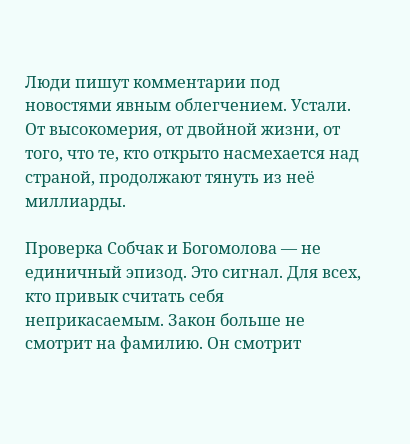Люди пишут комментарии под новостями явным облегчением. Устали. От высокомерия, от двойной жизни, от того, что те, кто открыто насмехается над страной, продолжают тянуть из неё миллиарды.

Проверка Собчак и Богомолова — не единичный эпизод. Это сигнал. Для всех, кто привык считать себя неприкасаемым. Закон больше не смотрит на фамилию. Он смотрит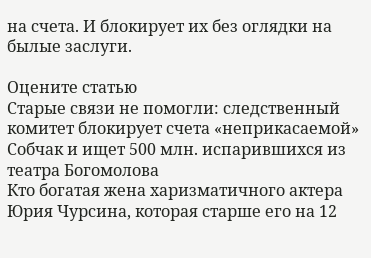на счета. И блокирует их без оглядки на былые заслуги.

Оцените статью
Старые связи не помогли: следственный комитет блокирует счета «неприкасаемой» Собчак и ищет 500 млн. испарившихся из театра Богомолова
Кто богатая жена харизматичного актера Юрия Чурсина, которая старше его на 12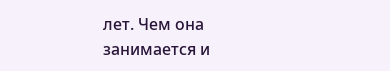лет. Чем она занимается и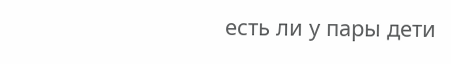есть ли у пары дети